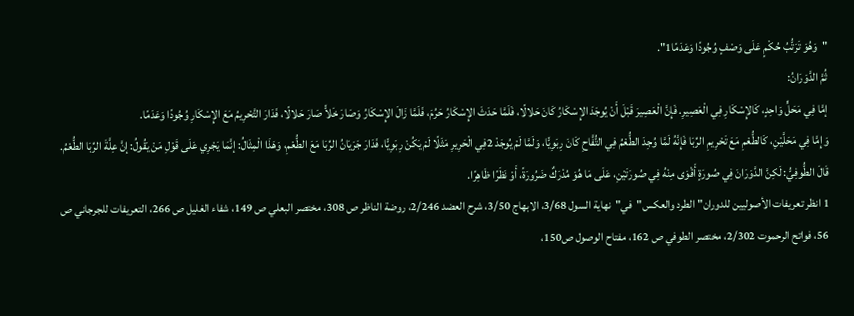"وَهُوَ تَرَتُّبُ حُكْمٍ عَلَى وَصْفٍ وُجُودًا وَعَدَمًا1".
ثُمَّ الدَّوَرَانُ:
إمَّا فِي مَحَلٍّ وَاحِدٍ، كَالإِسْكَارِ فِي الْعَصِيرِ. فَإِنَّ الْعَصِيرَ قَبْلَ أَنْ يُوجَدَ الإِسْكَارُ كَانَ حَلالًا، فَلَمَّا حَدَثَ الإِسْكَارُ حَرُمَ، فَلَمَّا زَالَ الإِسْكَارُ وَصَارَ خَلاًّ صَارَ حَلالًا، فَدَارَ التَّحْرِيمُ مَعَ الإِسْكَارِ وُجُودًا وَعَدَمًا.
وَإِمَّا فِي مَحَلَّيْنِ، كَالطُّعْمِ مَعَ تَحْرِيمِ الرِّبَا فَإِنَّهُ لَمَّا وُجِدَ الطُّعْمُ فِي التُّفَّاحِ كَانَ رِبَوِيًّا، وَلَمَّا لَمْ يُوجَدْ 2فِي الْحَرِيرِ مَثَلًا لَمْ يَكُنْ رِبَوِيًّا، فَدَارَ جَرَيَانُ الرِّبَا مَعَ الطُّعْمِ، وَهَذَا الْمِثَالُ: إنَّمَا يَجْرِي عَلَى قَوْلِ مَنْ يَقُولُ: إنَّ عِلَّةَ الرِّبَا الطُّعْمُ.
قَالَ الطُّوفِيُّ: لَكِنَّ الدَّوَرَانَ فِي صُورَةٍ أَقْوَى مِنْهُ فِي صُورَتَيْنِ، عَلَى مَا هُوَ مُدْرَكٌ ضَرُورَةً، أَوْ نَظَرًا ظَاهِرًا.
1 انظر تعريفات الأصوليين للدوران"الطرد والعكس"في"نهاية السول 3/68، الابهاج 3/50، شرح العضد 2/246، روضة الناظر ص 308، مختصر البعلي ص 149، شفاء الغليل ص 266، التعريفات للجرجاني ص 56، فواتح الرحموت 2/302، مختصر الطوفي ص 162، مفتاح الوصول ص150،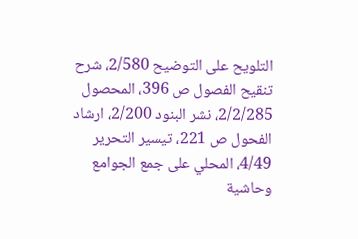التلويح على التوضيح 2/580، شرح تنقيح الفصول ص 396، المحصول 2/2/285، نشر البنود 2/200، ارشاد الفحول ص 221، تيسير التحرير 4/49، المحلي على جمع الجوامع وحاشية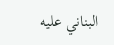البناني عليه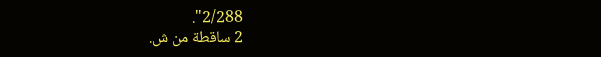2/288".
2 ساقطة من ش.